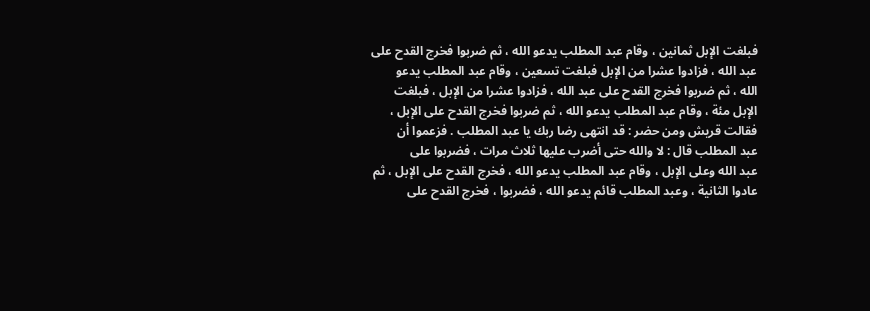فبلغت الإبل ثمانين ، وقام عبد المطلب يدعو الله ، ثم ضربوا فخرج القدح على
عبد الله ، فزادوا عشرا من الإبل فبلغت تسعين ، وقام عبد المطلب يدعو
الله ، ثم ضربوا فخرج القدح على عبد الله ، فزادوا عشرا من الإبل ، فبلغت
الإبل مئة ، وقام عبد المطلب يدعو الله ، ثم ضربوا فخرج القدح على الإبل ،
فقالت قريش ومن حضر : قد انتهى رضا ربك يا عبد المطلب . فزعموا أن
عبد المطلب قال : لا والله حتى أضرب عليها ثلاث مرات ، فضربوا على
عبد الله وعلى الإبل ، وقام عبد المطلب يدعو الله ، فخرج القدح على الإبل ، ثم
عادوا الثانية ، وعبد المطلب قائم يدعو الله ، فضربوا ، فخرج القدح على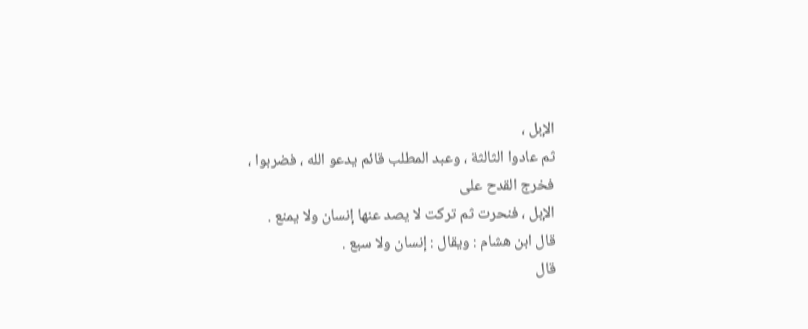الإبل ،
ثم عادوا الثالثة ، وعبد المطلب قائم يدعو الله ، فضربوا ، فخرج القدح على
الإبل ، فنحرت ثم تركت لا يصد عنها إنسان ولا يمنع .
قال ابن هشام : ويقال : إنسان ولا سبع .
قال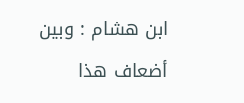ابن هشام : وبين أضعاف هذا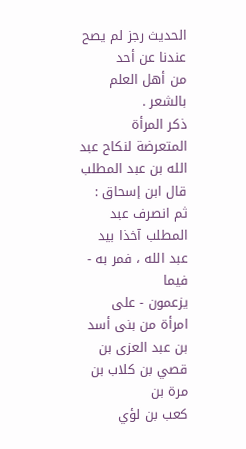الحديث رجز لم يصح عندنا عن أحد
من أهل العلم بالشعر .
ذكر المرأة المتعرضة لنكاح عبد الله بن عبد المطلب
قال ابن إسحاق : ثم انصرف عبد المطلب آخذا بيد عبد الله ، فمر به - فيما
يزعمون - على امرأة من بنى أسد بن عبد العزى بن قصي بن كلاب بن مرة بن
كعب بن لؤي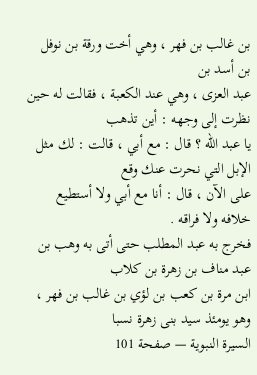بن غالب بن فهر ، وهي أخت ورقة بن نوفل بن أسد بن
عبد العزى ، وهي عند الكعبة ، فقالت له حين نظرت إلى وجهه : أين تذهب
يا عبد الله ؟ قال : مع أبي ، قالت : لك مثل الإبل التي نحرت عنك وقع
على الآن ، قال : أنا مع أبي ولا أستطيع خلافه ولا فراقه .
فخرج به عبد المطلب حتى أتى به وهب بن عبد مناف بن زهرة بن كلاب
ابن مرة بن كعب بن لؤي بن غالب بن فهر ، وهو يومئذ سيد بنى زهرة نسبا
السيرة النبوية — صفحة 101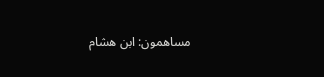مساهمون: ابن هشام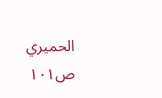الحميري
ص١٠١